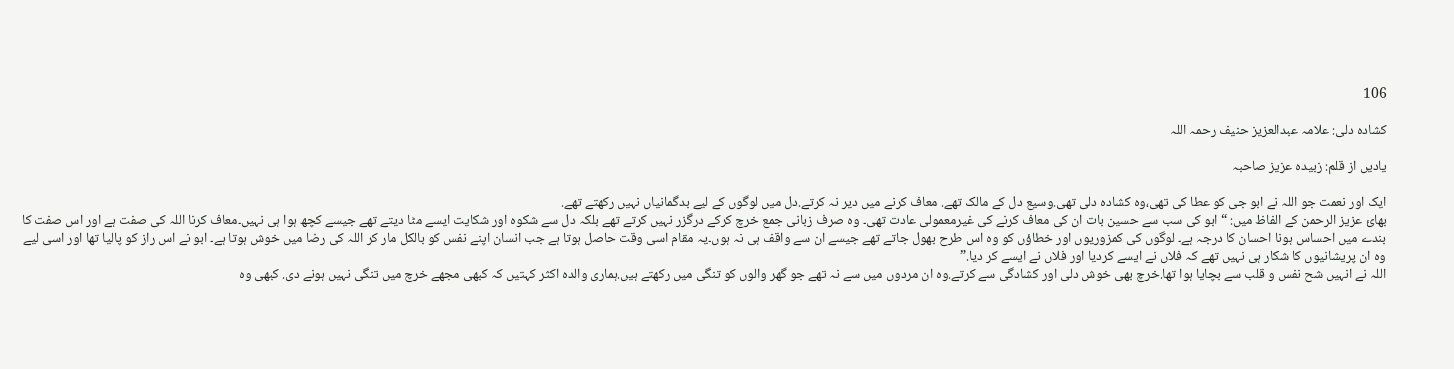106

کشادہ دلی: علامہ عبدالعزیز حنیف رحمہ اللہ

یادیں از قلم: زبیدہ عزیز صاحبہ

ایک اور نعمت جو اللہ نے ابو جی کو عطا کی تهی،وہ کشادہ دلی تهی.وسیع دل کے مالک تهے. معاف کرنے میں دیر نہ کرتے.دل میں لوگوں کے لیے بدگمانیاں نہیں رکهتے تهے.
بهائ عزیز الرحمن کے الفاظ میں: “ابو کی سب سے حسین بات ان کی معاف کرنے کی غیرمعمولی عادت تھی۔ وہ صرف زبانی جمع خرچ کرکے درگزر نہیں کرتے تھے بلکہ دل سے شکوہ اور شکایت ایسے مٹا دیتے تھے جیسے کچھ ہوا ہی نہیں۔معاف کرنا اللہ کی صفت ہے اور اس صفت کا بندے میں احساس ہونا احسان کا درجہ ہے۔ لوگوں کی کمزوریوں اور خطاؤں کو وہ اس طرح بھول جاتے تھے جیسے ان سے واقف ہی نہ ہوں۔یہ مقام اسی وقت حاصل ہوتا ہے جب انسان اپنے نفس کو بالکل مار کر اللہ کی رضا میں خوش ہوتا ہے۔ ابو نے اس راز کو پالیا تھا اور اسی لیے وہ ان پریشانیوں کا شکار ہی نہیں تھے کہ فلاں نے ایسے کردیا اور فلاں نے ایسے کر دیا.”
اللہ نے انہیں شح نفس و قلب سے بچایا ہوا تها.خرچ بهی خوش دلی اور کشادگی سے کرتے.وہ ان مردوں میں سے نہ تهے جو گهر والوں کو تنگی میں رکهتے ہیں.ہماری والدہ اکثر کہتیں کہ کبهی مجهے خرچ میں تنگی نہیں ہونے دی. کبهی وہ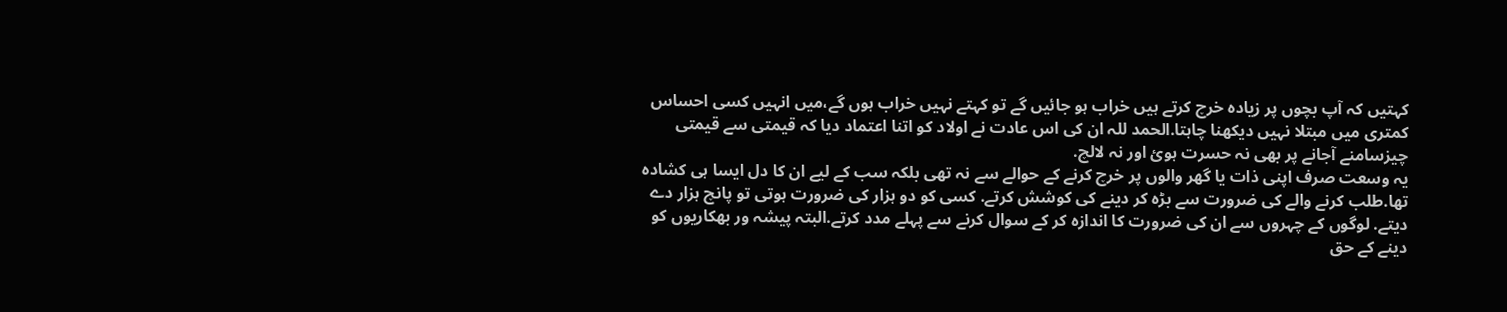کہتیں کہ آپ بچوں پر زیادہ خرچ کرتے ہیں خراب ہو جائیں گے تو کہتے نہیں خراب ہوں گے،میں انہیں کسی احساس کمتری میں مبتلا نہیں دیکهنا چاہتا.الحمد للہ ان کی اس عادت نے اولاد کو اتنا اعتماد دیا کہ قیمتی سے قیمتی چیزسامنے آجانے پر بهی نہ حسرت ہوئ اور نہ لالچ.
یہ وسعت صرف اپنی ذات یا گهر والوں پر خرچ کرنے کے حوالے سے نہ تهی بلکہ سب کے لیے ان کا دل ایسا ہی کشادہ تها.طلب کرنے والے کی ضرورت سے بڑه کر دینے کی کوشش کرتے. کسی کو دو ہزار کی ضرورت ہوتی تو پانچ ہزار دے دیتے. لوگوں کے چہروں سے ان کی ضرورت کا اندازہ کر کے سوال کرنے سے پہلے مدد کرتے.البتہ پیشہ ور بهکاریوں کو دینے کے حق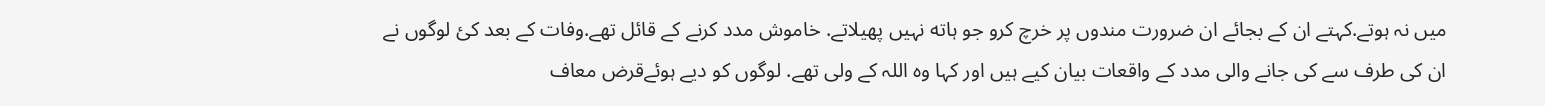میں نہ ہوتے.کہتے ان کے بجائے ان ضرورت مندوں پر خرچ کرو جو ہاته نہیں پهیلاتے. خاموش مدد کرنے کے قائل تهے.وفات کے بعد کئ لوگوں نے ان کی طرف سے کی جانے والی مدد کے واقعات بیان کیے ہیں اور کہا وہ اللہ کے ولی تهے. لوگوں کو دیے ہوئےقرض معاف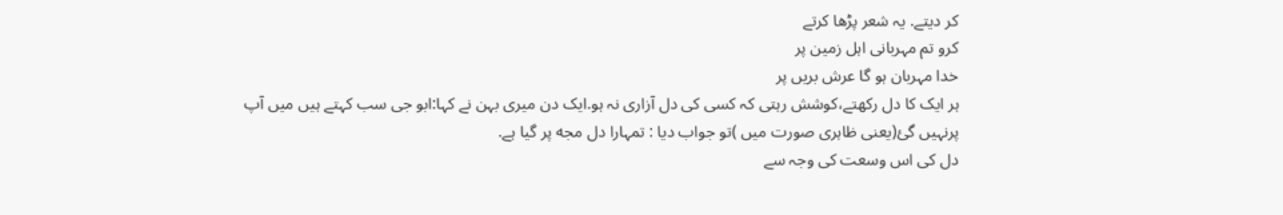کر دیتے. یہ شعر پڑها کرتے
کرو تم مہربانی اہل زمین پر
خدا مہربان ہو گا عرش بریں پر
ہر ایک کا دل رکهتے،کوشش رہتی کہ کسی کی دل آزاری نہ ہو.ایک دن میری بہن نے کہا:ابو جی سب کہتے ہیں میں آپ پرنہیں گئ(یعنی ظاہری صورت میں )تو جواب دیا : تمہارا دل مجه پر گیا ہے.
دل کی اس وسعت کی وجہ سے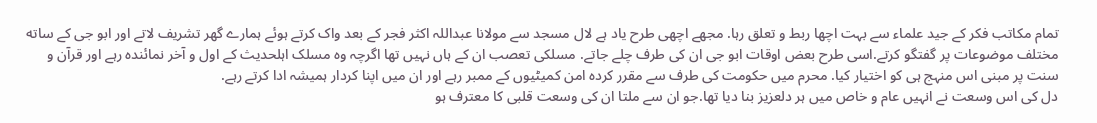تمام مکاتب فکر کے جید علماء سے بہت اچها ربط و تعلق رہا. مجهے اچهی طرح یاد ہے لال مسجد سے مولانا عبداللہ اکثر فجر کے بعد واک کرتے ہوئے ہمارے گهر تشریف لاتے اور ابو جی کے ساته مختلف موضوعات پر گفتگو کرتے.اسی طرح بعض اوقات ابو جی ان کی طرف چلے جاتے. مسلکی تعصب ان کے ہاں نہیں تها اگرچہ وہ مسلک اہلحدیث کے اول و آخر نمائندہ رہے اور قرآن و سنت پر مبنی اس منہج ہی کو اختیار کیا. محرم میں حکومت کی طرف سے مقرر کردہ امن کمیٹیوں کے ممبر رہے اور ان میں اپنا کردار ہمیشہ ادا کرتے رہے.
دل کی اس وسعت نے انہیں عام و خاص میں ہر دلعزیز بنا دیا تها.جو ان سے ملتا ان کی وسعت قلبی کا معترف ہو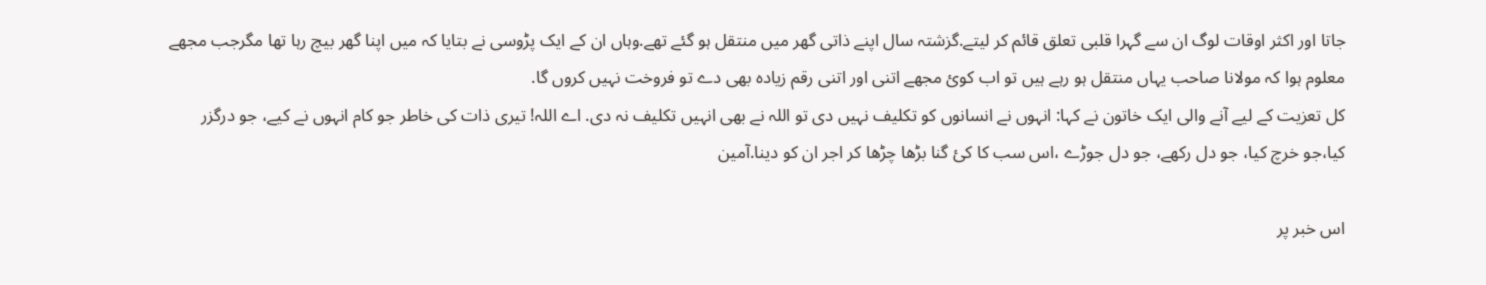جاتا اور اکثر اوقات لوگ ان سے گہرا قلبی تعلق قائم کر لیتے.گزشتہ سال اپنے ذاتی گهر میں منتقل ہو گئے تهے.وہاں ان کے ایک پڑوسی نے بتایا کہ میں اپنا گهر بیچ رہا تها مگرجب مجهے معلوم ہوا کہ مولانا صاحب یہاں منتقل ہو رہے ہیں تو اب کوئ مجهے اتنی اور اتنی رقم زیادہ بهی دے تو فروخت نہیں کروں گا.
کل تعزیت کے لیے آنے والی ایک خاتون نے کہا: انہوں نے انسانوں کو تکلیف نہیں دی تو اللہ نے بهی انہیں تکلیف نہ دی. اے اللہ! تیری ذات کی خاطر جو کام انہوں نے کیے، جو درگزر کیا،جو خرچ کیا، جو دل رکهے، جو دل جوڑے ،اس سب کا کئ گنا بڑها چڑها کر اجر ان کو دینا.آمین

اس خبر پر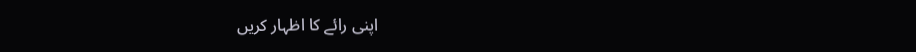اپنی رائے کا اظہار کریں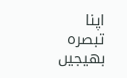اپنا تبصرہ بھیجیں